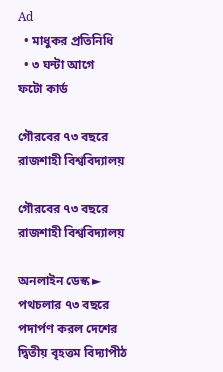Ad
  • মাধুকর প্রতিনিধি
  • ৩ ঘন্টা আগে
ফটো কার্ড

গৌরবের ৭৩ বছরে রাজশাহী বিশ্ববিদ্যালয়

গৌরবের ৭৩ বছরে রাজশাহী বিশ্ববিদ্যালয়

অনলাইন ডেস্ক ►
পথচলার ৭৩ বছরে পদার্পণ করল দেশের দ্বিতীয় বৃহত্তম বিদ্যাপীঠ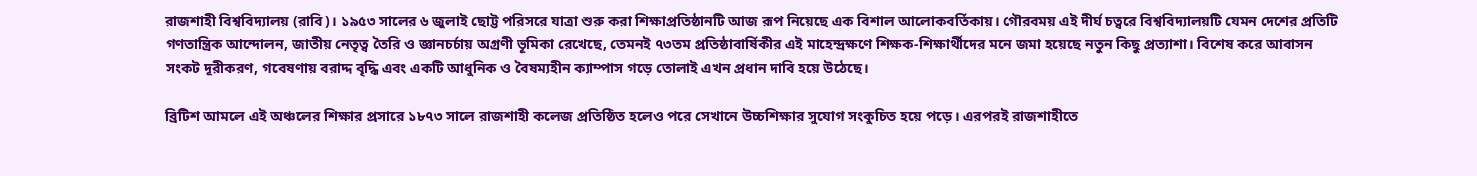রাজশাহী বিশ্ববিদ্যালয় (রাবি)। ১৯৫৩ সালের ৬ জুলাই ছোট্ট পরিসরে যাত্রা শুরু করা শিক্ষাপ্রতিষ্ঠানটি আজ রূপ নিয়েছে এক বিশাল আলোকবর্তিকায়। গৌরবময় এই দীর্ঘ চত্বরে বিশ্ববিদ্যালয়টি যেমন দেশের প্রতিটি গণতান্ত্রিক আন্দোলন, জাতীয় নেতৃত্ব তৈরি ও জ্ঞানচর্চায় অগ্রণী ভূমিকা রেখেছে, তেমনই ৭৩তম প্রতিষ্ঠাবার্ষিকীর এই মাহেন্দ্রক্ষণে শিক্ষক-শিক্ষার্থীদের মনে জমা হয়েছে নতুন কিছু প্রত্যাশা। বিশেষ করে আবাসন সংকট দূরীকরণ, গবেষণায় বরাদ্দ বৃদ্ধি এবং একটি আধুনিক ও বৈষম্যহীন ক্যাম্পাস গড়ে তোলাই এখন প্রধান দাবি হয়ে উঠেছে।

ব্রিটিশ আমলে এই অঞ্চলের শিক্ষার প্রসারে ১৮৭৩ সালে রাজশাহী কলেজ প্রতিষ্ঠিত হলেও পরে সেখানে উচ্চশিক্ষার সুযোগ সংকুচিত হয়ে পড়ে। এরপরই রাজশাহীতে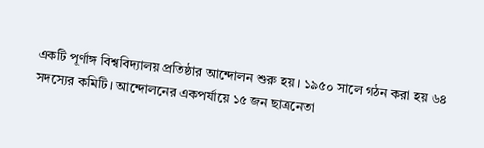একটি পূর্ণাঙ্গ বিশ্ববিদ্যালয় প্রতিষ্ঠার আন্দোলন শুরু হয়। ১৯৫০ সালে গঠন করা হয় ৬৪ সদস্যের কমিটি। আন্দোলনের একপর্যায়ে ১৫ জন ছাত্রনেতা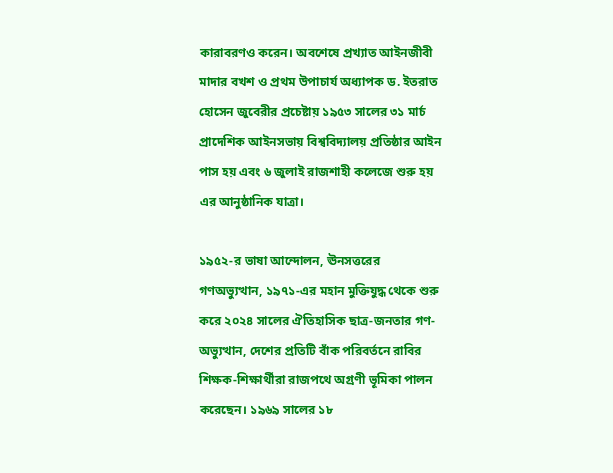কারাবরণও করেন। অবশেষে প্রখ্যাত আইনজীবী মাদার বখশ ও প্রথম উপাচার্য অধ্যাপক ড. ইতরাত হোসেন জুবেরীর প্রচেষ্টায় ১৯৫৩ সালের ৩১ মার্চ প্রাদেশিক আইনসভায় বিশ্ববিদ্যালয় প্রতিষ্ঠার আইন পাস হয় এবং ৬ জুলাই রাজশাহী কলেজে শুরু হয় এর আনুষ্ঠানিক যাত্রা।

১৯৫২-র ভাষা আন্দোলন, ঊনসত্তরের গণঅভ্যুত্থান, ১৯৭১-এর মহান মুক্তিযুদ্ধ থেকে শুরু করে ২০২৪ সালের ঐতিহাসিক ছাত্র-জনতার গণ-অভ্যুত্থান, দেশের প্রতিটি বাঁক পরিবর্তনে রাবির শিক্ষক-শিক্ষার্থীরা রাজপথে অগ্রণী ভূমিকা পালন করেছেন। ১৯৬৯ সালের ১৮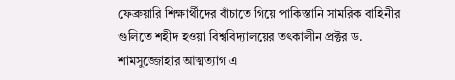ফেব্রুয়ারি শিক্ষার্থীদের বাঁচাতে গিয়ে পাকিস্তানি সামরিক বাহিনীর গুলিতে শহীদ হওয়া বিশ্ববিদ্যালয়ের তৎকালীন প্রক্টর ড. শামসুজ্জোহার আত্মত্যাগ এ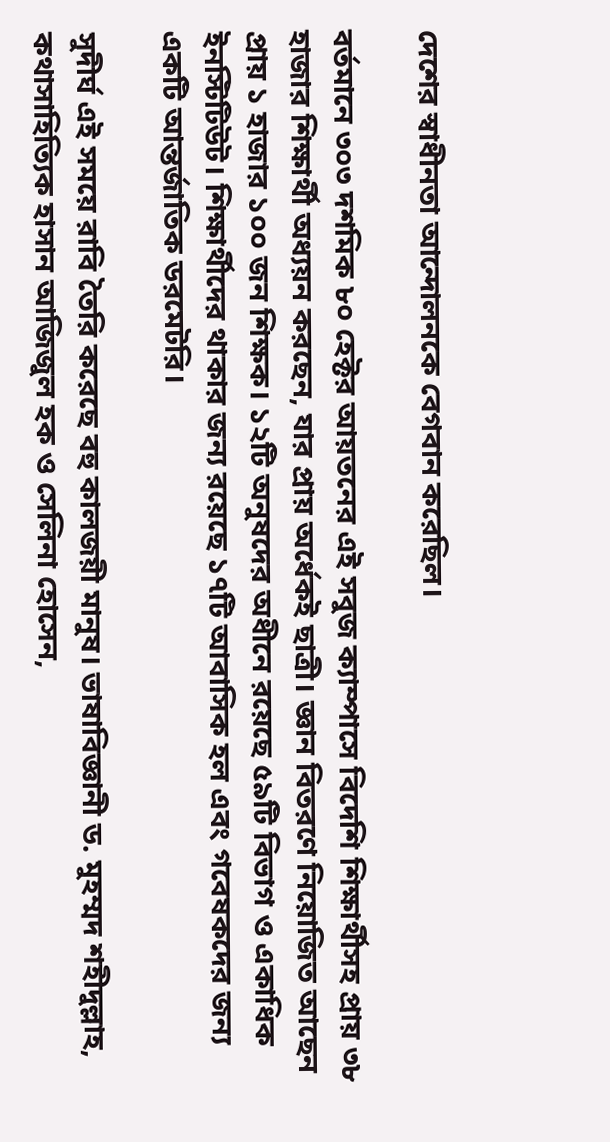দেশের স্বাধীনতা আন্দোলনকে বেগবান করেছিল।

বর্তমানে ৩০৩ দশমিক ৮০ হেক্টর আয়তনের এই সবুজ ক্যাম্পাসে বিদেশি শিক্ষার্থীসহ প্রায় ৩৮ হাজার শিক্ষার্থী অধ্যয়ন করছেন, যার প্রায় অর্ধেকই ছাত্রী। জ্ঞান বিতরণে নিয়োজিত আছেন প্রায় ১ হাজার ১০০ জন শিক্ষক। ১২টি অনুষদের অধীনে রয়েছে ৫৯টি বিভাগ ও একাধিক ইনস্টিটিউট। শিক্ষার্থীদের থাকার জন্য রয়েছে ১৭টি আবাসিক হল এবং গবেষকদের জন্য একটি আন্তর্জাতিক ডরমেটরি।

সুদীর্ঘ এই সময়ে রাবি তৈরি করেছে বহু কালজয়ী মানুষ। ভাষাবিজ্ঞানী ড. মুহম্মদ শহীদুল্লাহ, কথাসাহিত্যিক হাসান আজিজুল হক ও সেলিনা হোসেন,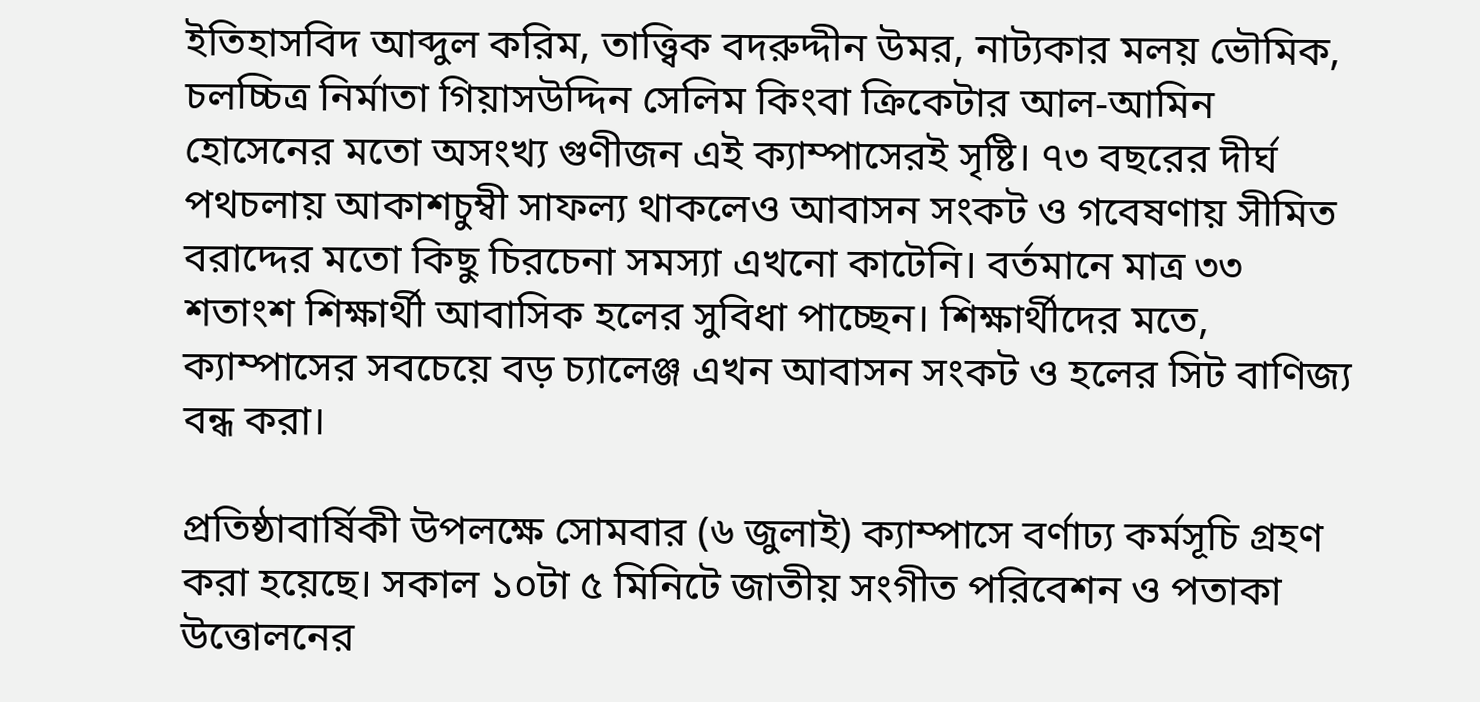ইতিহাসবিদ আব্দুল করিম, তাত্ত্বিক বদরুদ্দীন উমর, নাট্যকার মলয় ভৌমিক, চলচ্চিত্র নির্মাতা গিয়াসউদ্দিন সেলিম কিংবা ক্রিকেটার আল-আমিন হোসেনের মতো অসংখ্য গুণীজন এই ক্যাম্পাসেরই সৃষ্টি। ৭৩ বছরের দীর্ঘ পথচলায় আকাশচুম্বী সাফল্য থাকলেও আবাসন সংকট ও গবেষণায় সীমিত বরাদ্দের মতো কিছু চিরচেনা সমস্যা এখনো কাটেনি। বর্তমানে মাত্র ৩৩ শতাংশ শিক্ষার্থী আবাসিক হলের সুবিধা পাচ্ছেন। শিক্ষার্থীদের মতে, ক্যাম্পাসের সবচেয়ে বড় চ্যালেঞ্জ এখন আবাসন সংকট ও হলের সিট বাণিজ্য বন্ধ করা।

প্রতিষ্ঠাবার্ষিকী উপলক্ষে সোমবার (৬ জুলাই) ক্যাম্পাসে বর্ণাঢ্য কর্মসূচি গ্রহণ করা হয়েছে। সকাল ১০টা ৫ মিনিটে জাতীয় সংগীত পরিবেশন ও পতাকা উত্তোলনের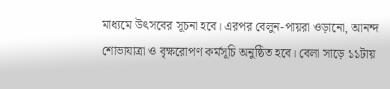মাধ্যমে উৎসবের সূচনা হবে। এরপর বেলুন-পায়রা ওড়ানো, আনন্দ শোভাযাত্রা ও বৃক্ষরোপণ কর্মসূচি অনুষ্ঠিত হবে। বেলা সাড়ে ১১টায়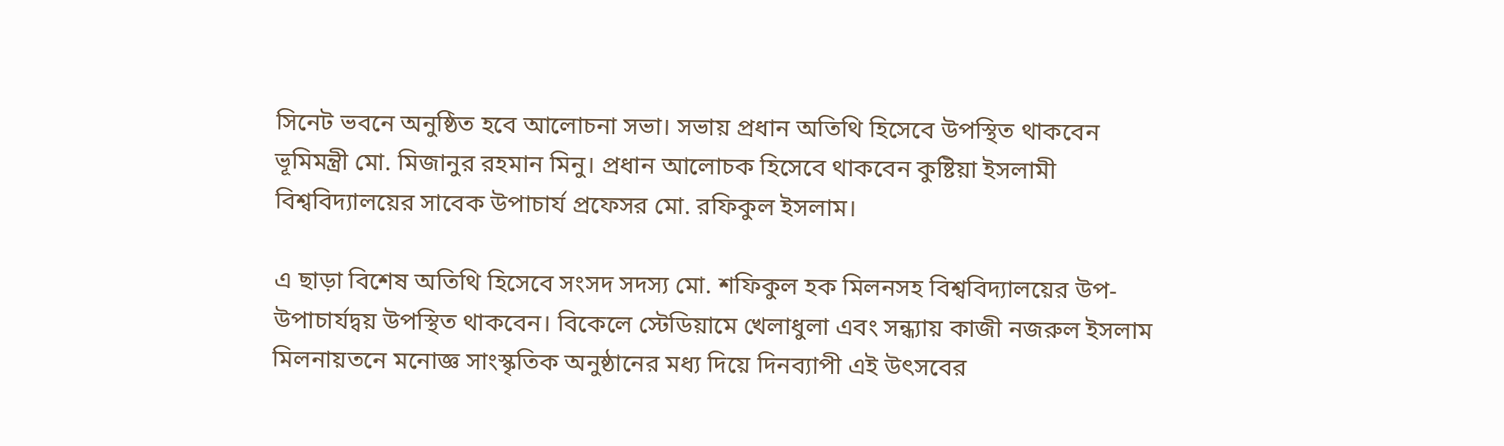সিনেট ভবনে অনুষ্ঠিত হবে আলোচনা সভা। সভায় প্রধান অতিথি হিসেবে উপস্থিত থাকবেন ভূমিমন্ত্রী মো. মিজানুর রহমান মিনু। প্রধান আলোচক হিসেবে থাকবেন কুষ্টিয়া ইসলামী বিশ্ববিদ্যালয়ের সাবেক উপাচার্য প্রফেসর মো. রফিকুল ইসলাম।

এ ছাড়া বিশেষ অতিথি হিসেবে সংসদ সদস্য মো. শফিকুল হক মিলনসহ বিশ্ববিদ্যালয়ের উপ-উপাচার্যদ্বয় উপস্থিত থাকবেন। বিকেলে স্টেডিয়ামে খেলাধুলা এবং সন্ধ্যায় কাজী নজরুল ইসলাম মিলনায়তনে মনোজ্ঞ সাংস্কৃতিক অনুষ্ঠানের মধ্য দিয়ে দিনব্যাপী এই উৎসবের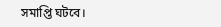সমাপ্তি ঘটবে।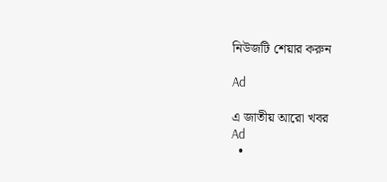নিউজটি শেয়ার করুন

Ad

এ জাতীয় আরো খবর
Ad
  •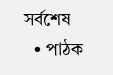সর্বশেষ
  • পাঠক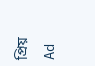প্রিয়
Ad